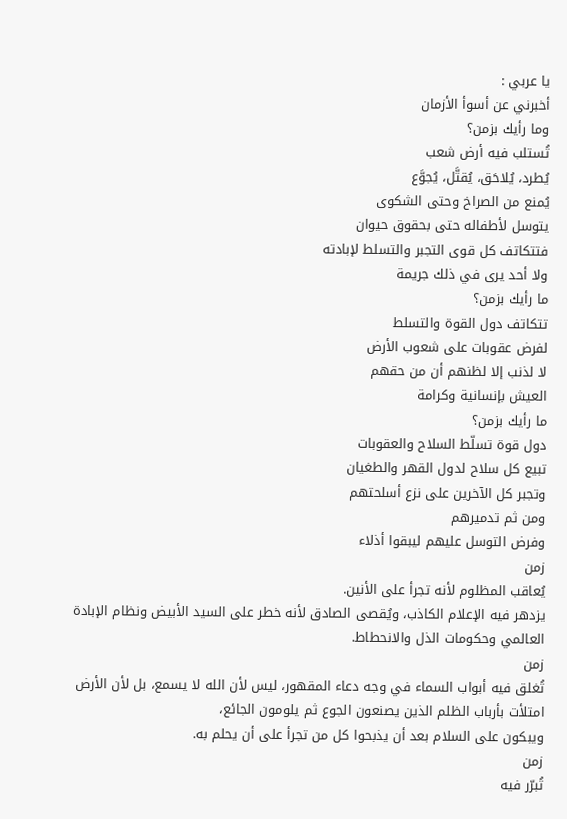يا عربي :
أخبرني عن أسوأ الأزمان
وما رأيك بزمن؟
تُستلب فيه أرض شعب
يُطرد، يُلاحَق، يُقتَّل، يُجوَّع
يُمنع من الصراخ وحتى الشكوى
يتوسل لأطفاله حتى بحقوق حيوان
فتتكاتف كل قوى التجبر والتسلط لإبادته
ولا أحد يرى في ذلك جريمة
ما رأيك بزمن؟
تتكاتف دول القوة والتسلط
لفرض عقوبات على شعوب الأرض
لا لذنب إلا لظنهم أن من حقهم
العيش بإنسانية وكرامة
ما رأيك بزمن؟
دول قوة تسلّط السلاح والعقوبات
تبيع كل سلاح لدول القهر والطغيان
وتجبر كل الآخرين على نزع أسلحتهم
ومن ثم تدميرهم
وفرض التوسل عليهم ليبقوا أذلاء
زمن
يُعاقب المظلوم لأنه تجرأ على الأنين.
يزدهر فيه الإعلام الكاذب، ويُقصى الصادق لأنه خطر على السيد الأبيض ونظام الإبادة العالمي وحكومات الذل والانحطاط.
زمن
تُغلق فيه أبواب السماء في وجه دعاء المقهور، ليس لأن الله لا يسمع، بل لأن الأرض امتلأت بأرباب الظلم الذين يصنعون الجوع ثم يلومون الجائع،
ويبكون على السلام بعد أن يذبحوا كل من تجرأ على أن يحلم به.
زمن
تُبرّر فيه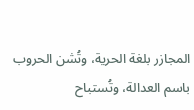المجازر بلغة الحرية، وتُشن الحروب باسم العدالة، وتُستباح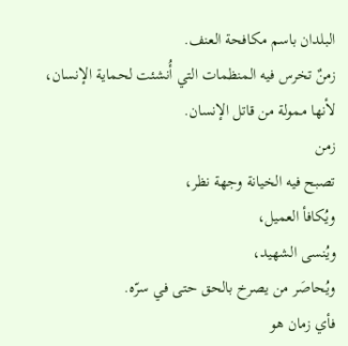البلدان باسم مكافحة العنف.
زمنٌ تخرس فيه المنظمات التي أُنشئت لحماية الإنسان، لأنها ممولة من قاتل الإنسان.
زمن
تصبح فيه الخيانة وجهة نظر،
ويُكافأ العميل،
ويُنسى الشهيد،
ويُحاصَر من يصرخ بالحق حتى في سرّه.
فأي زمان هو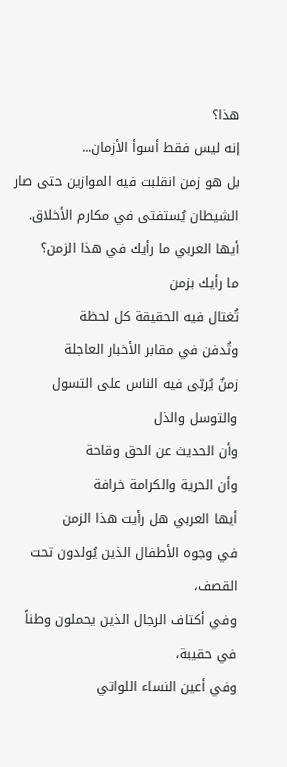هذا؟
إنه ليس فقط أسوأ الأزمان...
بل هو زمن انقلبت فيه الموازين حتى صار الشيطان يُستفتى في مكارم الأخلاق.
أيها العربي ما رأيك في هذا الزمن؟
ما رأيك بزمن
تُغتال فيه الحقيقة كل لحظة
وتُدفن في مقابر الأخبار العاجلة
زمنٌ يُربّى فيه الناس على التسول والتوسل والذل
وأن الحديث عن الحق وقاحة
وأن الحرية والكرامة خرافة
أيها العربي هل رأيت هذا الزمن
في وجوه الأطفال الذين يُولدون تحت القصف،
وفي أكتاف الرجال الذين يحملون وطناً في حقيبة،
وفي أعين النساء اللواتي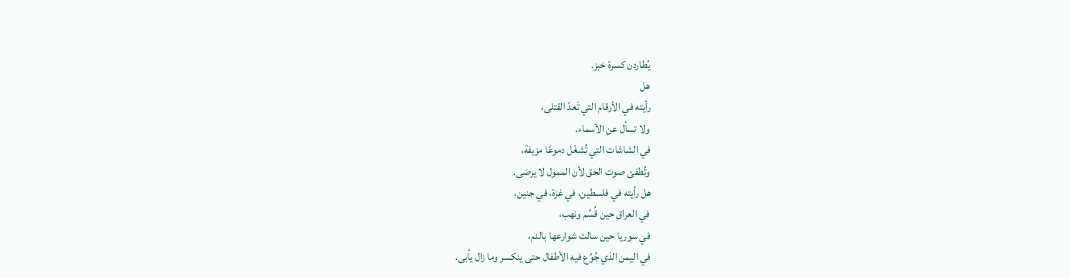يُطاردن كسرة خبز.
هل
رأيته في الأرقام التي تَعدّ القتلى،
ولا تسأل عن الأسماء.
في الشاشات التي تُشغّل دموعًا مزيفة،
وتُطفئ صوت الحق لأن الممول لا يرضى.
هل رأيته في فلسطين، في غزة، في جنين،
في العراق حين قُسِّم ونهب،
في سوريا حين سالت شوارعها بالدم،
في اليمن الذي جُوِّع فيه الأطفال حتى ينكسر وما زال يأبى.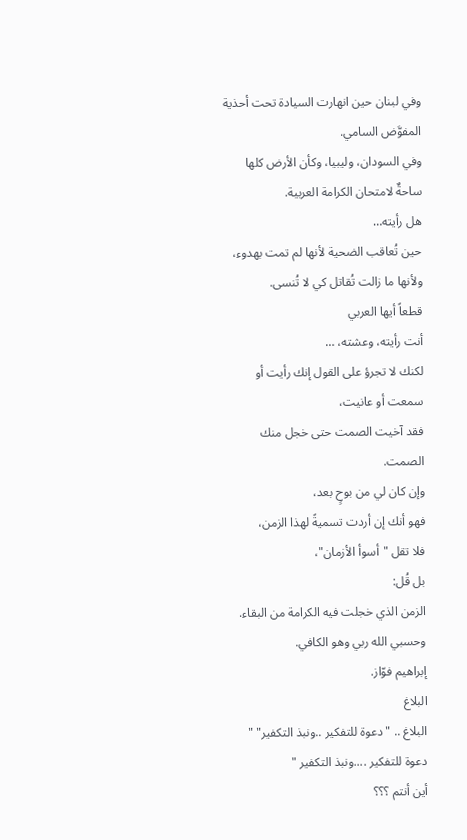وفي لبنان حين انهارت السيادة تحت أحذية المفوَّض السامي.
وفي السودان، وليبيا، وكأن الأرض كلها ساحةٌ لامتحان الكرامة العربية.
هل رأيته…
حين تُعاقب الضحية لأنها لم تمت بهدوء،
ولأنها ما زالت تُقاتل كي لا تُنسى.
قطعاً أيها العربي
أنت رأيته، وعشته، …
لكنك لا تجرؤ على القول إنك رأيت أو سمعت أو عانيت،
فقد آخيت الصمت حتى خجل منك الصمت.
وإن كان لي من بوحٍ بعد،
فهو أنك إن أردت تسميةً لهذا الزمن،
فلا تقل "أسوأ الأزمان"،
بل قُل:
الزمن الذي خجلت فيه الكرامة من البقاء.
وحسبي الله ربي وهو الكافي.
إبراهيم فوّاز.
البلاغ
البلاغ .. "دعوة للتفكير ..ونبذ التكفير" " دعوة للتفكير ....ونبذ التكفير "
أين أنتم ؟؟؟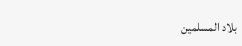بلاد المسلمين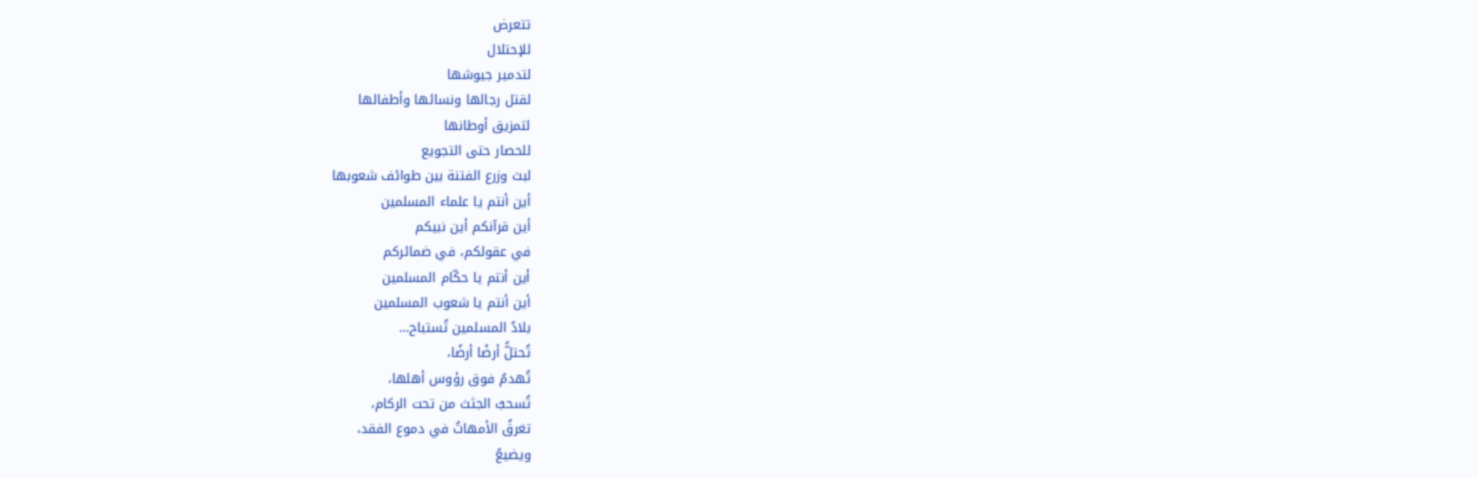تتعرض
للإحتلال
لتدمير جيوشها
لقتل رجالها ونسائها وأطفالها
لتمزيق أوطانها
للحصار حتى التجويع
لبث وزرع الفتنة بين طوائف شعوبها
أين أنتم يا علماء المسلمين
أين قرآنكم أين نبيكم
في عقولكم، في ضمائركم
أين أنتم يا حكّام المسلمين
أين أنتم يا شعوب المسلمين
بلادُ المسلمين تُستباح…
تُحتلُّ أرضًا أرضًا،
تُهدمُ فوق رؤوس أهلها،
تُسحبُ الجثث من تحت الركام،
تغرقُ الأمهاتُ في دموع الفقد،
ويضيعُ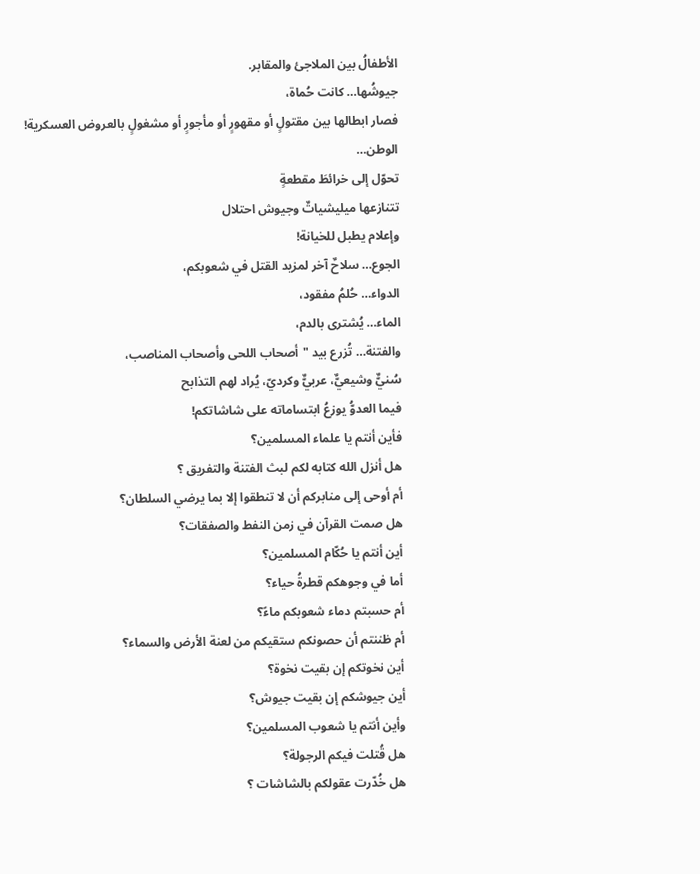الأطفالُ بين الملاجئ والمقابر.
جيوشُها… كانت حُماة،
فصار ابطالها بين مقتولٍ أو مقهورٍ أو مأجورٍ أو مشغولٍ بالعروض العسكرية!
الوطن…
تحوّل إلى خرائطَ مقطعةٍ
تتنازعها ميليشياتٌ وجيوش احتلال
وإعلام يطبل للخيانة!
الجوع… سلاحٌ آخر لمزيد القتل في شعوبكم،
الدواء… حُلمُ مفقود،
الماء… يُشترى بالدم،
والفتنة… تُزرع بيد "أصحاب اللحى وأصحاب المناصب،
سُنيٌّ وشيعيٌّ، عربيٌّ وكرديّ، يُراد لهم التذابح
فيما العدوُّ يوزعُ ابتساماته على شاشاتكم!
فأين أنتم يا علماء المسلمين؟
هل أنزل الله كتابه لكم لبث الفتنة والتفريق ؟
أم أوحى إلى منابركم أن لا تنطقوا إلا بما يرضي السلطان؟
هل صمت القرآن في زمن النفط والصفقات؟
أين أنتم يا حُكّام المسلمين؟
أما في وجوهكم قطرةُ حياء؟
أم حسبتم دماء شعوبكم ماءً؟
أم ظننتم أن حصونكم ستقيكم من لعنة الأرض والسماء؟
أين نخوتكم إن بقيت نخوة؟
أين جيوشكم إن بقيت جيوش؟
وأين أنتم يا شعوب المسلمين؟
هل قُتلت فيكم الرجولة؟
هل خُدّرت عقولكم بالشاشات ؟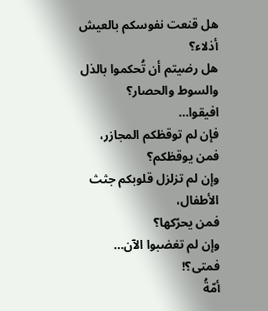هل قنعت نفوسكم بالعيش أذلاء؟
هل رضيتم أن تُحكموا بالذل والسوط والحصار؟
افيقوا…
فإن لم توقظكم المجازر،
فمن يوقظكم؟
وإن لم تزلزل قلوبكم جثث الأطفال،
فمن يحرّكها؟
وإن لم تغضبوا الآن…
فمتى؟!
أمّةُ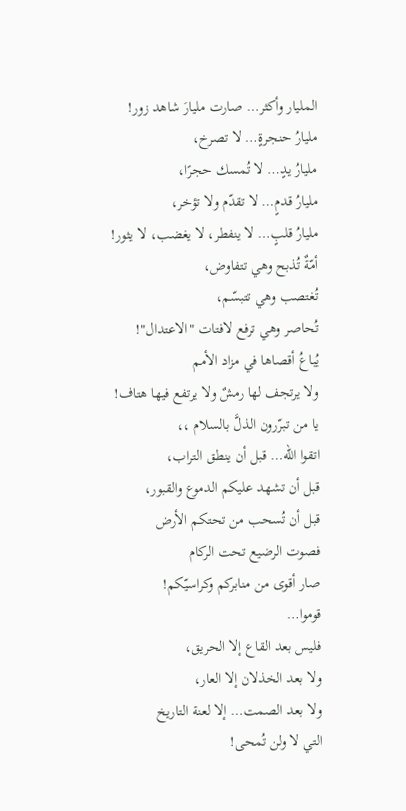المليار وأكثر… صارت مليارَ شاهد زور!
مليارُ حنجرةٍ… لا تصرخ،
مليارُ يدٍ… لا تُمسك حجرًا،
مليارُ قدمٍ… لا تقدّم ولا تؤخر،
مليارُ قلبٍ… لا ينفطر، لا يغضب، لا يثور!
أمّةٌ تُذبح وهي تتفاوض،
تُغتصب وهي تتبسّم،
تُحاصر وهي ترفع لافتات "الاعتدال"!
يُباعُ أقصاها في مزاد الأمم
ولا يرتجف لها رمشٌ ولا يرتفع فيها هتاف!
يا من تبرّرون الذلَّ بالسلام ،،
اتقوا الله… قبل أن ينطق التراب،
قبل أن تشهد عليكم الدموع والقبور،
قبل أن تُسحب من تحتكم الأرض
فصوت الرضيع تحت الركام
صار أقوى من منابركم وكراسيّكم!
قوموا…
فليس بعد القاع إلا الحريق،
ولا بعد الخذلان إلا العار،
ولا بعد الصمت… إلا لعنة التاريخ
التي لا ولن تُمحى!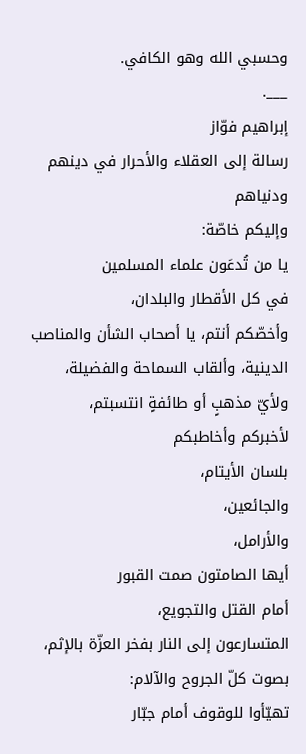وحسبي الله وهو الكافي.
___.
إبراهيم فوّاز
رسالة إلى العقلاء والأحرار في دينهم ودنياهم
وإليكم خاصّة:
يا من تُدعَون علماء المسلمين
في كل الأقطار والبلدان،
وأخصّكم أنتم، يا أصحاب الشأن والمناصب الدينية، وألقاب السماحة والفضيلة،
ولأيّ مذهبٍ أو طائفةٍ انتسبتم،
لأخبركم وأخاطبكم
بلسان الأيتام،
والجائعين،
والأرامل،
أيها الصامتون صمت القبور
أمام القتل والتجويع،
المتسارعون إلى النار بفخر العزّة بالإثم،
بصوت كلّ الجروح والآلام:
تهيّأوا للوقوف أمام جبّار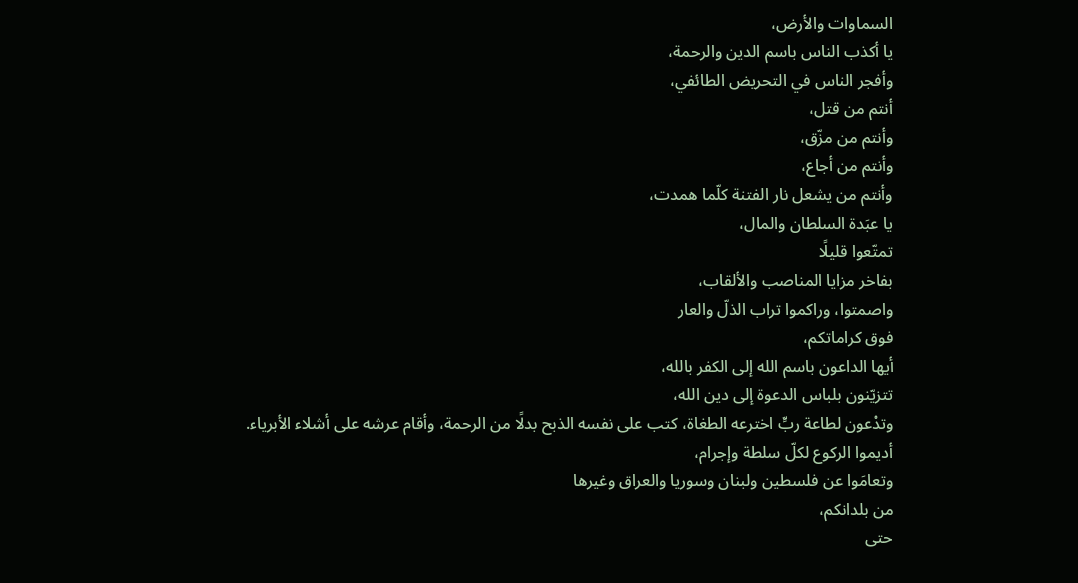السماوات والأرض،
يا أكذب الناس باسم الدين والرحمة،
وأفجر الناس في التحريض الطائفي،
أنتم من قتل،
وأنتم من مزّق،
وأنتم من أجاع،
وأنتم من يشعل نار الفتنة كلّما همدت،
يا عبَدة السلطان والمال،
تمتّعوا قليلًا
بفاخر مزايا المناصب والألقاب،
واصمتوا، وراكموا تراب الذلّ والعار
فوق كراماتكم،
أيها الداعون باسم الله إلى الكفر بالله،
تتزيّنون بلباس الدعوة إلى دين الله،
وتدْعون لطاعة ربٍّ اخترعه الطغاة، كتب على نفسه الذبح بدلًا من الرحمة، وأقام عرشه على أشلاء الأبرياء.
أديموا الركوع لكلّ سلطة وإجرام،
وتعامَوا عن فلسطين ولبنان وسوريا والعراق وغيرها
من بلدانكم،
حتى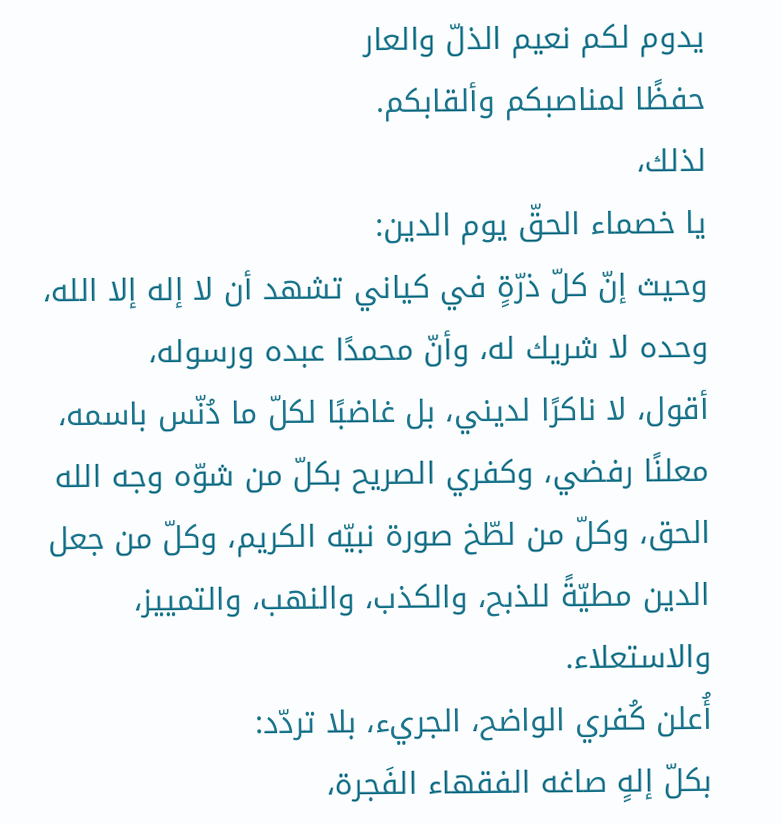يدوم لكم نعيم الذلّ والعار
حفظًا لمناصبكم وألقابكم.
لذلك،
يا خصماء الحقّ يوم الدين:
وحيث إنّ كلّ ذرّةٍ في كياني تشهد أن لا إله إلا الله، وحده لا شريك له، وأنّ محمدًا عبده ورسوله،
أقول، لا ناكرًا لديني، بل غاضبًا لكلّ ما دُنّس باسمه، معلنًا رفضي، وكفري الصريح بكلّ من شوّه وجه الله الحق، وكلّ من لطّخ صورة نبيّه الكريم، وكلّ من جعل الدين مطيّةً للذبح، والكذب، والنهب، والتمييز، والاستعلاء.
أُعلن كُفري الواضح، الجريء، بلا تردّد:
بكلّ إلهٍ صاغه الفقهاء الفَجرة،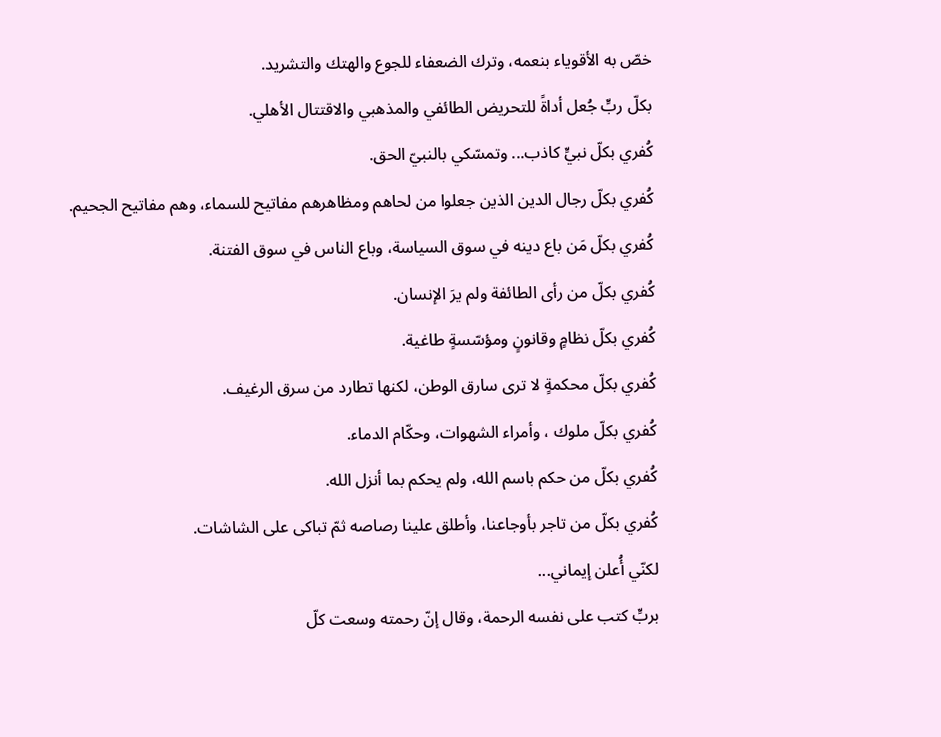خصّ به الأقوياء بنعمه، وترك الضعفاء للجوع والهتك والتشريد.
بكلّ ربٍّ جُعل أداةً للتحريض الطائفي والمذهبي والاقتتال الأهلي.
كُفري بكلّ نبيٍّ كاذب... وتمسّكي بالنبيّ الحق.
كُفري بكلّ رجال الدين الذين جعلوا من لحاهم ومظاهرهم مفاتيح للسماء، وهم مفاتيح الجحيم.
كُفري بكلّ مَن باع دينه في سوق السياسة، وباع الناس في سوق الفتنة.
كُفري بكلّ من رأى الطائفة ولم يرَ الإنسان.
كُفري بكلّ نظامٍ وقانونٍ ومؤسّسةٍ طاغية.
كُفري بكلّ محكمةٍ لا ترى سارق الوطن، لكنها تطارد من سرق الرغيف.
كُفري بكلّ ملوك ، وأمراء الشهوات، وحكّام الدماء.
كُفري بكلّ من حكم باسم الله، ولم يحكم بما أنزل الله.
كُفري بكلّ من تاجر بأوجاعنا، وأطلق علينا رصاصه ثمّ تباكى على الشاشات.
لكنّي أُعلن إيماني...
بربٍّ كتب على نفسه الرحمة، وقال إنّ رحمته وسعت كلّ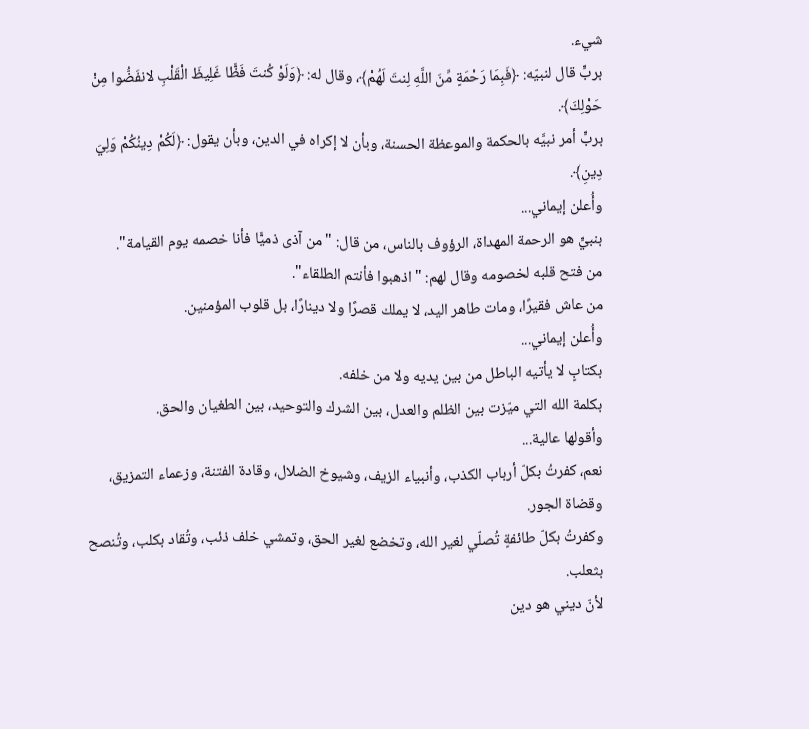شيء.
بربٍّ قال لنبيّه: ﴿فَبِمَا رَحْمَةٍ مِّنَ اللَّهِ لِنتَ لَهُمْ﴾، وقال له: ﴿وَلَوْ كُنتَ فَظًّا غَلِيظَ الْقَلْبِ لانفَضُّوا مِنْ حَوْلِكَ﴾.
بربٍّ أمر نبيَّه بالحكمة والموعظة الحسنة، وبأن لا إكراه في الدين، وبأن يقول: ﴿لَكُمْ دِينُكُمْ وَلِيَ دِينِ﴾.
وأُعلن إيماني...
بنبيٍّ هو الرحمة المهداة، الرؤوف بالناس، من قال: "من آذى ذميًّا فأنا خصمه يوم القيامة".
من فتح قلبه لخصومه وقال لهم: "اذهبوا فأنتم الطلقاء".
من عاش فقيرًا، ومات طاهر اليد، لا يملك قصرًا ولا دينارًا، بل قلوب المؤمنين.
وأُعلن إيماني...
بكتابٍ لا يأتيه الباطل من بين يديه ولا من خلفه.
بكلمة الله التي ميّزت بين الظلم والعدل، بين الشرك والتوحيد، بين الطغيان والحق.
وأقولها عالية...
نعم، كفرتُ بكلّ أرباب الكذب، وأنبياء الزيف، وشيوخ الضلال، وقادة الفتنة، وزعماء التمزيق، وقضاة الجور.
وكفرتُ بكلّ طائفةٍ تُصلّي لغير الله، وتخضع لغير الحق، وتمشي خلف ذئب، وتُقاد بكلب، وتُنصح بثعلب.
لأنّ ديني هو دين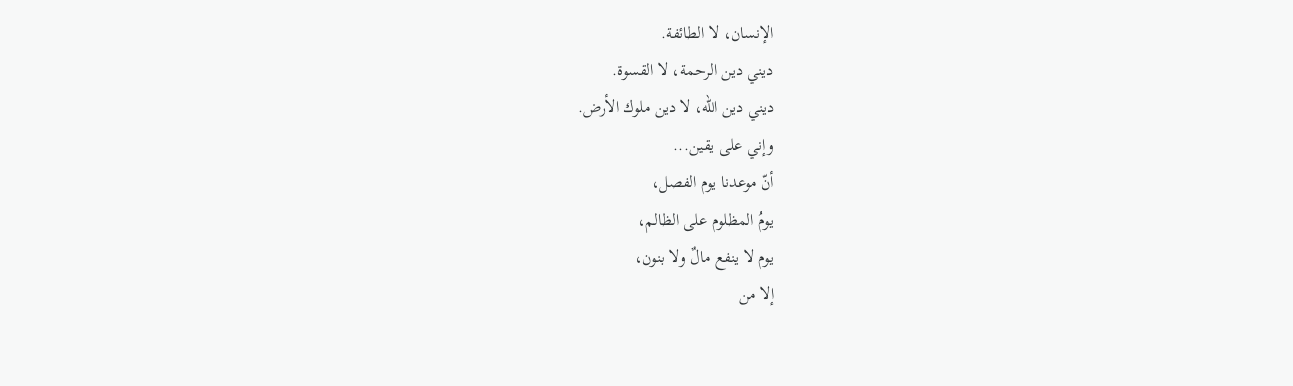الإنسان، لا الطائفة.
ديني دين الرحمة، لا القسوة.
ديني دين الله، لا دين ملوك الأرض.
وإني على يقين...
أنّ موعدنا يوم الفصل،
يومُ المظلوم على الظالم،
يوم لا ينفع مالٌ ولا بنون،
إلا من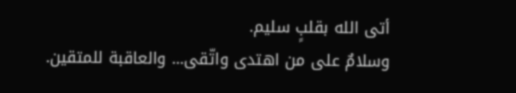أتى الله بقلبٍ سليم.
وسلامٌ على من اهتدى واتّقى... والعاقبة للمتقين.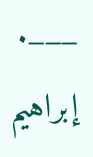___.
إبراهيم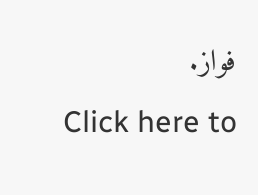فواز.
Click here to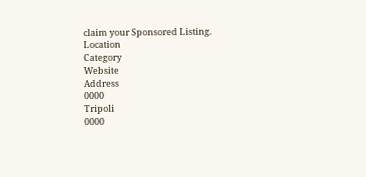claim your Sponsored Listing.
Location
Category
Website
Address
0000
Tripoli
0000